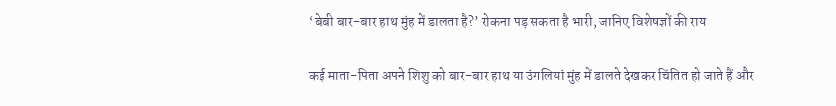‘बेबी बार-बार हाथ मुंह में डालता है?’ रोकना पड़ सकता है भारी, जानिए विशेषज्ञों की राय

कई माता-पिता अपने शिशु को बार-बार हाथ या उंगलियां मुंह में डालते देखकर चिंतित हो जाते हैं और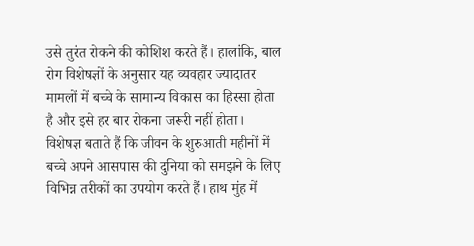उसे तुरंत रोकने की कोशिश करते हैं। हालांकि, बाल रोग विशेषज्ञों के अनुसार यह व्यवहार ज्यादातर मामलों में बच्चे के सामान्य विकास का हिस्सा होता है और इसे हर बार रोकना जरूरी नहीं होता।
विशेषज्ञ बताते हैं कि जीवन के शुरुआती महीनों में बच्चे अपने आसपास की दुनिया को समझने के लिए विभिन्न तरीकों का उपयोग करते हैं। हाथ मुंह में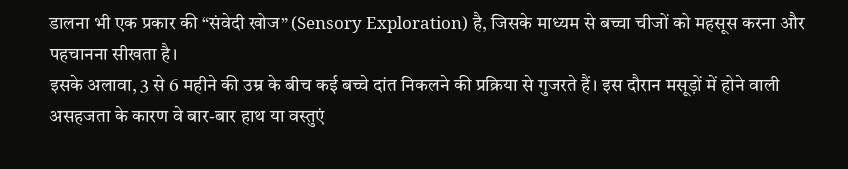डालना भी एक प्रकार की “संवेदी खोज” (Sensory Exploration) है, जिसके माध्यम से बच्चा चीजों को महसूस करना और पहचानना सीखता है।
इसके अलावा, 3 से 6 महीने की उम्र के बीच कई बच्चे दांत निकलने की प्रक्रिया से गुजरते हैं। इस दौरान मसूड़ों में होने वाली असहजता के कारण वे बार-बार हाथ या वस्तुएं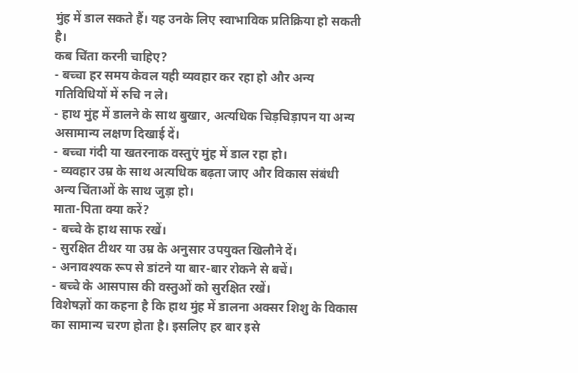मुंह में डाल सकते हैं। यह उनके लिए स्वाभाविक प्रतिक्रिया हो सकती है।
कब चिंता करनी चाहिए?
- बच्चा हर समय केवल यही व्यवहार कर रहा हो और अन्य गतिविधियों में रुचि न ले।
- हाथ मुंह में डालने के साथ बुखार, अत्यधिक चिड़चिड़ापन या अन्य असामान्य लक्षण दिखाई दें।
- बच्चा गंदी या खतरनाक वस्तुएं मुंह में डाल रहा हो।
- व्यवहार उम्र के साथ अत्यधिक बढ़ता जाए और विकास संबंधी अन्य चिंताओं के साथ जुड़ा हो।
माता-पिता क्या करें?
- बच्चे के हाथ साफ रखें।
- सुरक्षित टीथर या उम्र के अनुसार उपयुक्त खिलौने दें।
- अनावश्यक रूप से डांटने या बार-बार रोकने से बचें।
- बच्चे के आसपास की वस्तुओं को सुरक्षित रखें।
विशेषज्ञों का कहना है कि हाथ मुंह में डालना अक्सर शिशु के विकास का सामान्य चरण होता है। इसलिए हर बार इसे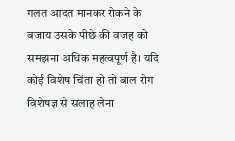गलत आदत मानकर रोकने के बजाय उसके पीछे की वजह को समझना अधिक महत्वपूर्ण है। यदि कोई विशेष चिंता हो तो बाल रोग विशेषज्ञ से सलाह लेना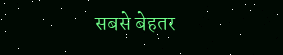सबसे बेहतर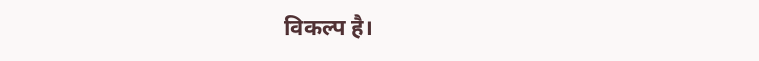विकल्प है।